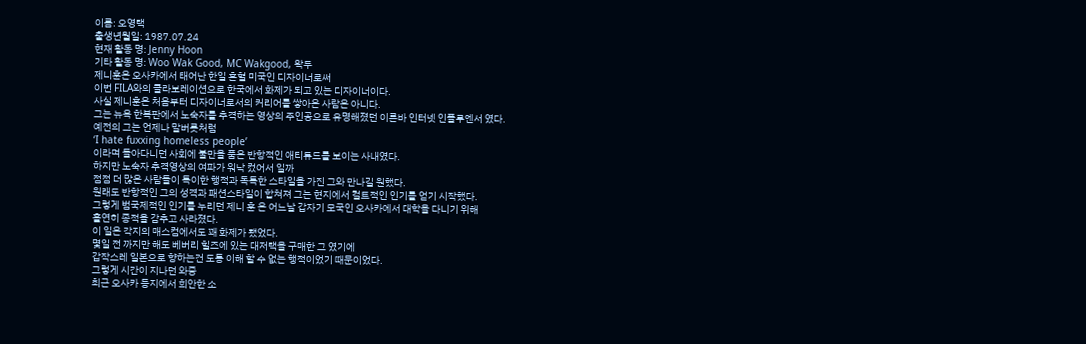이름: 오영택
출생년월일: 1987.07.24
현재 활동 명: Jenny Hoon
기타 활동 명: Woo Wak Good, MC Wakgood, 왁두
제니훈은 오사카에서 태어난 한일 혼혈 미국인 디자이너로써
이번 FILA와의 콜라보레이션으로 한국에서 화제가 되고 있는 디자이너이다.
사실 제니훈은 처음부터 디자이너로서의 커리어를 쌓아온 사람은 아니다.
그는 뉴욕 한복판에서 노숙자를 추격하는 영상의 주인공으로 유명해졌던 이른바 인터넷 인플루엔서 였다.
예전의 그는 언제나 말버릇처럼
‘I hate fuxxing homeless people’
이라며 돌아다니던 사회에 불만을 품은 반항적인 애티튜드를 보이는 사내였다.
하지만 노숙자 추격영상의 여파가 워낙 컸어서 일까
점점 더 많은 사람들이 특이한 행적과 독특한 스타일을 가진 그와 만나길 원했다.
원래도 반항적인 그의 성격과 패션스타일이 합쳐져 그는 현지에서 컬트적인 인기를 얻기 시작했다.
그렇게 범국제적인 인기를 누리던 제니 훈 은 어느날 갑자기 모국인 오사카에서 대학을 다니기 위해
홀연히 종적을 감추고 사라졌다.
이 일은 각지의 매스컴에서도 꽤 화제가 됐었다.
몇일 전 까지만 해도 베버리 힐즈에 있는 대저택을 구매한 그 였기에
갑작스레 일본으로 향하는건 도통 이해 할 수 없는 행적이었기 때문이었다.
그렇게 시간이 지나던 와중
최근 오사카 등지에서 희안한 소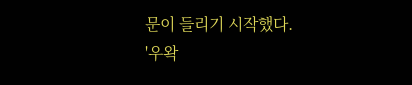문이 들리기 시작했다.
'우왁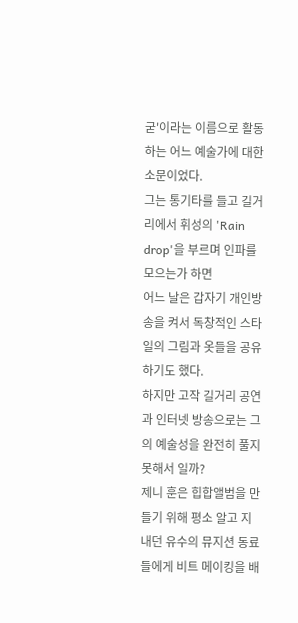굳'이라는 이름으로 활동하는 어느 예술가에 대한 소문이었다.
그는 통기타를 들고 길거리에서 휘성의 'Rain drop'을 부르며 인파를 모으는가 하면
어느 날은 갑자기 개인방송을 켜서 독창적인 스타일의 그림과 옷들을 공유하기도 했다.
하지만 고작 길거리 공연과 인터넷 방송으로는 그의 예술성을 완전히 풀지 못해서 일까?
제니 훈은 힙합앨범을 만들기 위해 평소 알고 지내던 유수의 뮤지션 동료들에게 비트 메이킹을 배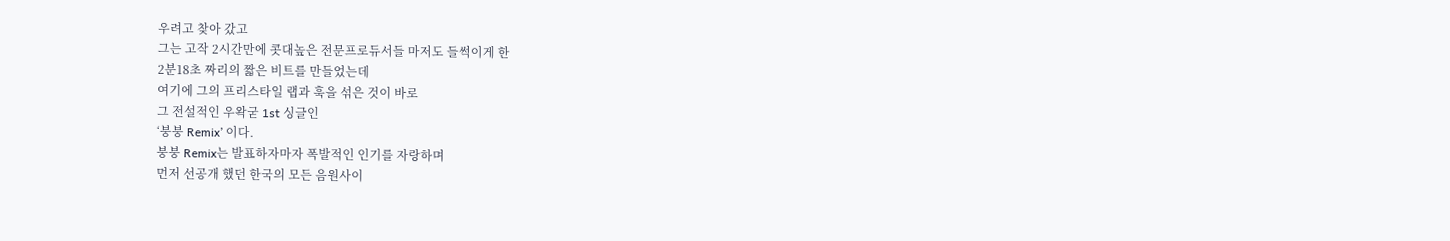우려고 찾아 갔고
그는 고작 2시간만에 콧대높은 전문프로듀서들 마저도 들썩이게 한
2분18초 짜리의 짧은 비트를 만들었는데
여기에 그의 프리스타일 랩과 훅을 섞은 것이 바로
그 전설적인 우왁굳 1st 싱글인
‘붕붕 Remix’ 이다.
붕붕 Remix는 발표하자마자 폭발적인 인기를 자랑하며
먼저 선공개 했던 한국의 모든 음원사이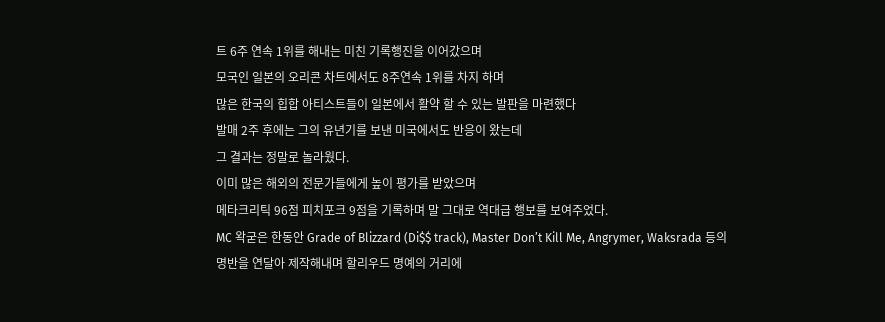트 6주 연속 1위를 해내는 미친 기록행진을 이어갔으며
모국인 일본의 오리콘 차트에서도 8주연속 1위를 차지 하며
많은 한국의 힙합 아티스트들이 일본에서 활약 할 수 있는 발판을 마련했다
발매 2주 후에는 그의 유년기를 보낸 미국에서도 반응이 왔는데
그 결과는 정말로 놀라웠다.
이미 많은 해외의 전문가들에게 높이 평가를 받았으며
메타크리틱 96점 피치포크 9점을 기록하며 말 그대로 역대급 행보를 보여주었다.
MC 왁굳은 한동안 Grade of Blizzard (Di$$ track), Master Don’t Kill Me, Angrymer, Waksrada 등의
명반을 연달아 제작해내며 할리우드 명예의 거리에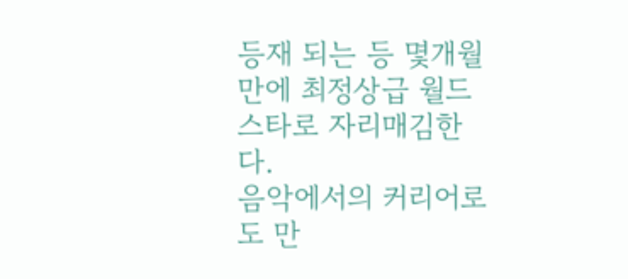등재 되는 등 몇개월 만에 최정상급 월드스타로 자리매김한다.
음악에서의 커리어로도 만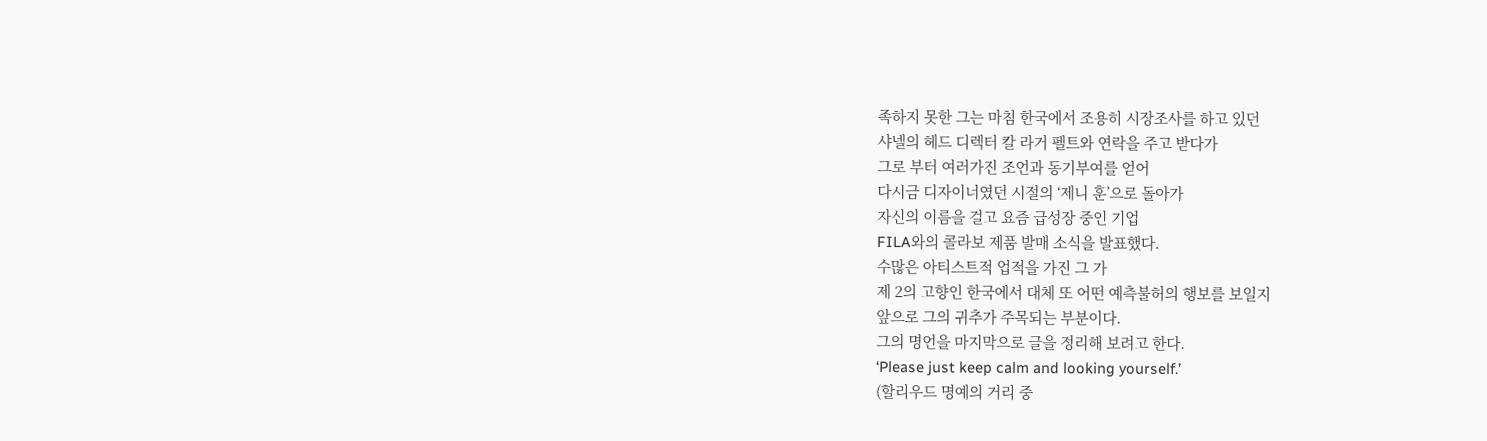족하지 못한 그는 마침 한국에서 조용히 시장조사를 하고 있던
샤넬의 헤드 디렉터 칼 라거 펠트와 연락을 주고 받다가
그로 부터 여러가진 조언과 동기부여를 얻어
다시금 디자이너였던 시절의 ‘제니 훈’으로 돌아가
자신의 이름을 걸고 요즘 급성장 중인 기업
FILA와의 콜라보 제품 발매 소식을 발표했다.
수많은 아티스트적 업적을 가진 그 가
제 2의 고향인 한국에서 대체 또 어떤 예측불허의 행보를 보일지
앞으로 그의 귀추가 주목되는 부분이다.
그의 명언을 마지막으로 글을 정리해 보려고 한다.
‘Please just keep calm and looking yourself.’
(할리우드 명예의 거리 중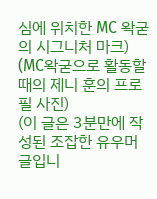심에 위치한 MC 왁굳의 시그니처 마크)
(MC왁굳으로 활동할때의 제니 훈의 프로필 사진)
(이 글은 3분만에 작성된 조잡한 유우머 글입니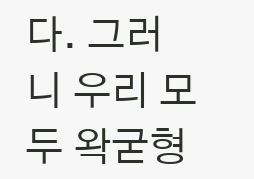다. 그러니 우리 모두 왁굳형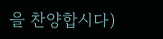을 찬양합시다)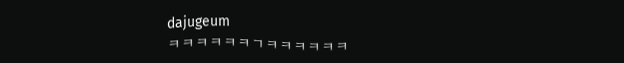dajugeum
ㅋㅋㅋㅋㅋㅋㄱㅋㅋㅋㅋㅋㅋ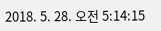2018. 5. 28. 오전 5:14:15